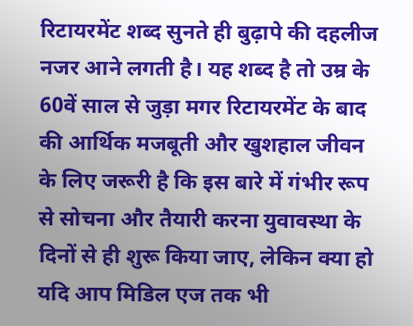रिटायरमेंट शब्द सुनते ही बुढ़ापे की दहलीज नजर आने लगती है। यह शब्द है तो उम्र के 60वें साल से जुड़ा मगर रिटायरमेंट के बाद की आर्थिक मजबूती और खुशहाल जीवन के लिए जरूरी है कि इस बारे में गंभीर रूप से सोचना और तैयारी करना युवावस्था के दिनों से ही शुरू किया जाए, लेकिन क्या हो यदि आप मिडिल एज तक भी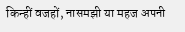किन्हीं वजहों, नासमझी या महज अपनी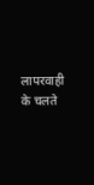लापरवाही के चलते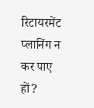रिटायरमेंट प्लानिंग न कर पाए हों?